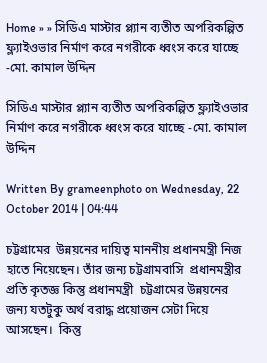Home » » সিডিএ মাস্টার প্ল্যান ব্যতীত অপরিকল্পিত ফ্ল্যাইওভার নির্মাণ করে নগরীকে ধ্বংস করে যাচ্ছে -মো. কামাল উদ্দিন

সিডিএ মাস্টার প্ল্যান ব্যতীত অপরিকল্পিত ফ্ল্যাইওভার নির্মাণ করে নগরীকে ধ্বংস করে যাচ্ছে -মো. কামাল উদ্দিন

Written By grameenphoto on Wednesday, 22 October 2014 | 04:44

চট্টগ্রামের  উন্নয়নের দায়িত্ব মাননীয় প্রধানমন্ত্রী নিজ হাতে নিয়েছেন। তাঁর জন্য চট্টগ্রামবাসি  প্রধানমন্ত্রীর প্রতি কৃতজ্ঞ কিন্তু প্রধানমন্ত্রী  চট্টগ্রামের উন্নয়নের জন্য যতটুকু অর্থ বরাদ্ধ প্রয়োজন সেটা দিয়ে আসছেন।  কিন্তু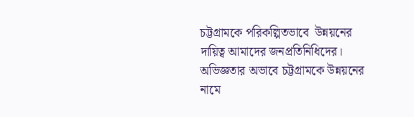চট্টগ্রামকে পরিকল্পিতভাবে  উন্নয়নের দায়িত্ব আমাদের জনপ্রতিনিধিদের। অভিজ্ঞতার অভাবে চট্টগ্রামকে উন্নয়নের নামে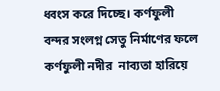ধ্বংস করে দিচ্ছে। কর্ণফুলী বন্দর সংলগ্ন সেতু নির্মাণের ফলে  কর্ণফুলী নদীর  নাব্যতা হারিয়ে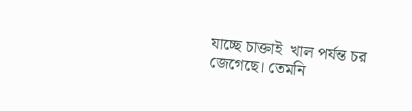যাচ্ছে চাক্তাই  খাল পর্যন্ত চর জেগেছে। তেমনি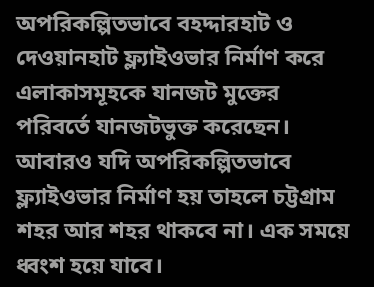অপরিকল্পিতভাবে বহদ্দারহাট ও দেওয়ানহাট ফ্ল্যাইওভার নির্মাণ করে এলাকাসমূহকে যানজট মুক্তের পরিবর্তে যানজটভুক্ত করেছেন। আবারও যদি অপরিকল্পিতভাবে  ফ্ল্যাইওভার নির্মাণ হয় তাহলে চট্টগ্রাম শহর আর শহর থাকবে না। এক সময়ে ধ্বংশ হয়ে যাবে।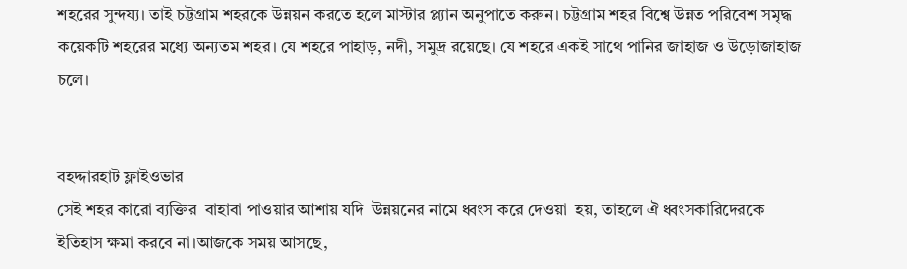শহরের সুন্দয্য। তাই চট্টগ্রাম শহরকে উন্নয়ন করতে হলে মাস্টার প্ল্যান অনুপাতে করুন। চট্টগ্রাম শহর বিশ্বে উন্নত পরিবেশ সমৃদ্ধ কয়েকটি শহরের মধ্যে অন্যতম শহর। যে শহরে পাহাড়, নদী, সমুদ্র রয়েছে। যে শহরে একই সাথে পানির জাহাজ ও উড়োজাহাজ চলে।


বহদ্দারহাট ফ্লাইওভার
সেই শহর কারো ব্যক্তির  বাহাবা পাওয়ার আশায় যদি  উন্নয়নের নামে ধ্বংস করে দেওয়া  হয়, তাহলে ঐ ধ্বংসকারিদেরকে ইতিহাস ক্ষমা করবে না।আজকে সময় আসছে,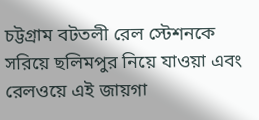চট্টগ্রাম বটতলী রেল স্টেশনকে সরিয়ে ছলিমপুর নিয়ে যাওয়া এবং রেলওয়ে এই জায়গা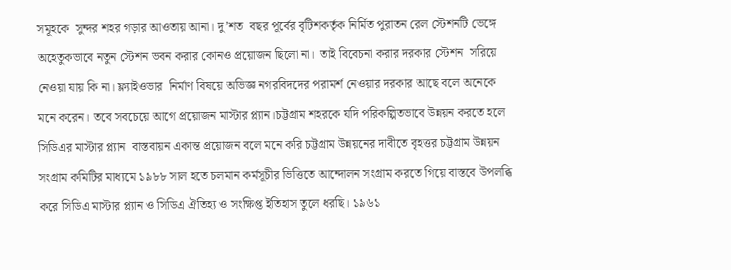সমূহকে  সুন্দর শহর গড়ার আওতায় আনা। দু’শত  বছর পূর্বের বৃটিশকর্তৃক নির্মিত পুরাতন রেল স্টেশনটি ভেঙ্গে অহেতুকভাবে নতুন স্টেশন ভবন করার কোনও প্রয়োজন ছিলো না।  তাই বিবেচনা করার দরকার স্টেশন  সরিয়ে নেওয়া যায় কি না। ফ্ল্যাইওভার  নির্মাণ বিষয়ে অভিজ্ঞ নগরবিদদের পরামর্শ নেওয়ার দরকার আছে বলে অনেকে মনে করেন। তবে সবচেয়ে আগে প্রয়োজন মাস্টার প্ল্যান।চট্টগ্রাম শহরকে যদি পরিকল্পিতভাবে উন্নয়ন করতে হলে সিডিএর মাস্টার প্ল্যান  বাস্তবায়ন একান্ত প্রয়োজন বলে মনে করি চট্টগ্রাম উন্নয়নের দাবীতে বৃহত্তর চট্টগ্রাম উন্নয়ন সংগ্রাম কমিটির মাধ্যমে ১৯৮৮ সাল হতে চলমান কর্মসূচীর ভিত্তিতে আন্দোলন সংগ্রাম করতে গিয়ে বাস্তবে উপলব্ধি করে সিডিএ মাস্টার প্ল্যান ও সিডিএ ঐতিহ্য ও সংক্ষিপ্ত ইতিহাস তুলে ধরছি। ১৯৬১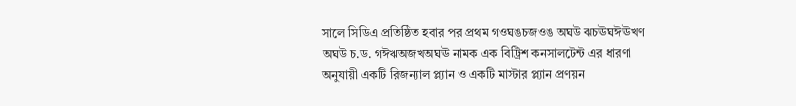সালে সিডিএ প্রতিষ্ঠিত হবার পর প্রথম গওঘঙচজওঙ অঘউ ঝচঊঘঈঊখণ অঘউ চ.ড. গঈঋঅজখঅঘঊ নামক এক বিট্রিশ কনসালটেন্ট এর ধারণা অনুযায়ী একটি রিজন্যাল প্ল্যান ও একটি মাস্টার প্ল্যান প্রণয়ন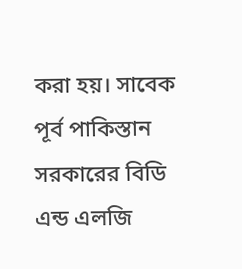করা হয়। সাবেক পূর্ব পাকিস্তান সরকারের বিডি এন্ড এলজি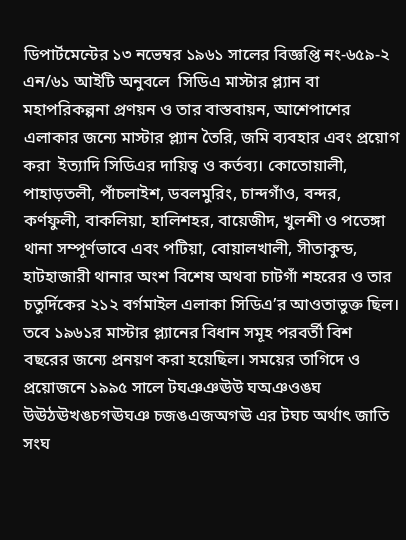ডিপার্টমেন্টের ১৩ নভেম্বর ১৯৬১ সালের বিজ্ঞপ্তি নং-৬৫৯-২ এন/৬১ আইটি অনুবলে  সিডিএ মাস্টার প্ল্যান বা মহাপরিকল্পনা প্রণয়ন ও তার বাস্তবায়ন, আশেপাশের এলাকার জন্যে মাস্টার প্ল্যান তৈরি, জমি ব্যবহার এবং প্রয়োগ করা  ইত্যাদি সিডিএর দায়িত্ব ও কর্তব্য। কোতোয়ালী, পাহাড়তলী, পাঁচলাইশ, ডবলমুরিং, চান্দগাঁও, বন্দর, কর্ণফুলী, বাকলিয়া, হালিশহর, বায়েজীদ, খুলশী ও পতেঙ্গা থানা সম্পূর্ণভাবে এবং পটিয়া, বোয়ালখালী, সীতাকুন্ড, হাটহাজারী থানার অংশ বিশেষ অথবা চাটগাঁ শহরের ও তার চতুর্দিকের ২১২ বর্গমাইল এলাকা সিডিএ’র আওতাভুক্ত ছিল। তবে ১৯৬১র মাস্টার প্ল্যানের বিধান সমূহ পরবর্তী বিশ বছরের জন্যে প্রনয়ণ করা হয়েছিল। সময়ের তাগিদে ও প্রয়োজনে ১৯৯৫ সালে টঘঞঞঊউ ঘঅঞওঙঘ উঊঠঊখঙচগঊঘঞ চজঙএজঅগঊ এর টঘচ অর্থাৎ জাতি সংঘ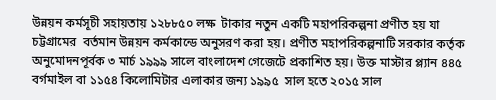উন্নয়ন কর্মসূচী সহায়তায় ১২৮৮৫০ লক্ষ  টাকার নতুন একটি মহাপরিকল্পনা প্রণীত হয় যা চট্টগ্রামের  বর্তমান উন্নয়ন কর্মকান্ডে অনুসরণ করা হয়। প্রণীত মহাপরিকল্পনাটি সরকার কর্তৃক  অনুমোদনপূর্বক ৩ মার্চ ১৯৯৯ সালে বাংলাদেশ গেজেটে প্রকাশিত হয়। উক্ত মাস্টার প্ল্যান ৪৪৫ বর্গমাইল বা ১১৫৪ কিলোমিটার এলাকার জন্য ১৯৯৫  সাল হতে ২০১৫ সাল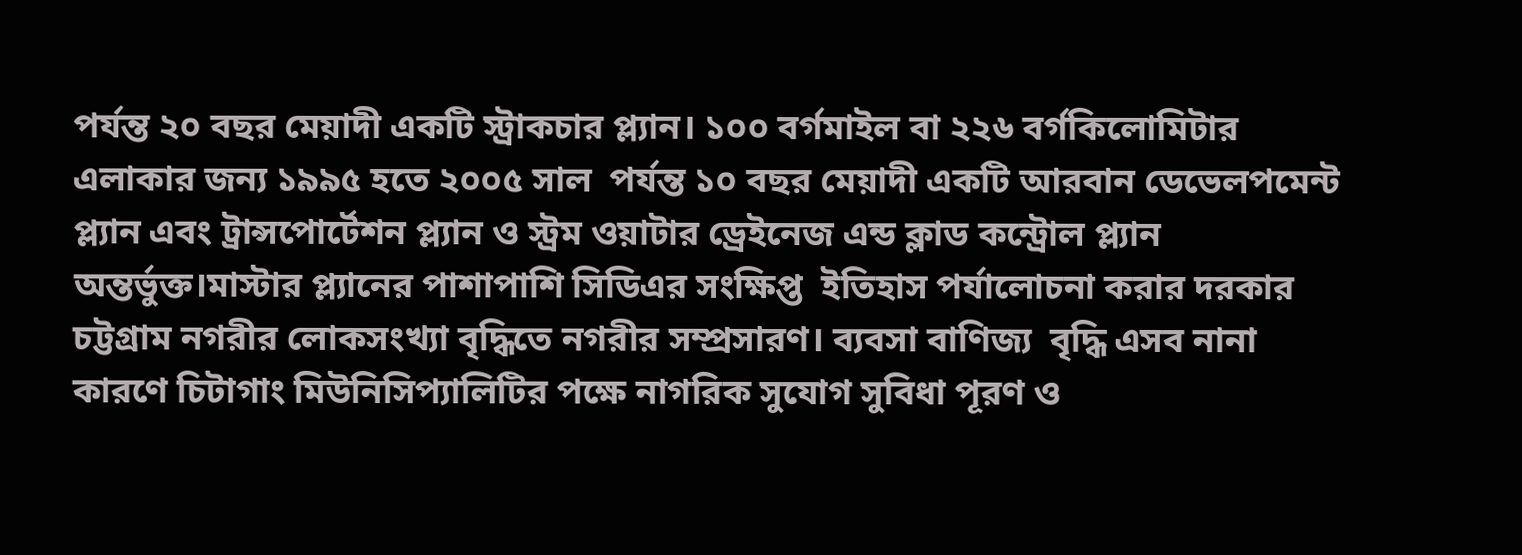পর্যন্ত ২০ বছর মেয়াদী একটি স্ট্রাকচার প্ল্যান। ১০০ বর্গমাইল বা ২২৬ বর্গকিলোমিটার এলাকার জন্য ১৯৯৫ হতে ২০০৫ সাল  পর্যন্ত ১০ বছর মেয়াদী একটি আরবান ডেভেলপমেন্ট প্ল্যান এবং ট্রান্সপোর্টেশন প্ল্যান ও স্ট্রম ওয়াটার ড্রেইনেজ এন্ড ক্লাড কন্ট্রোল প্ল্যান অন্তর্ভুক্ত।মাস্টার প্ল্যানের পাশাপাশি সিডিএর সংক্ষিপ্ত  ইতিহাস পর্যালোচনা করার দরকার চট্টগ্রাম নগরীর লোকসংখ্যা বৃদ্ধিতে নগরীর সম্প্রসারণ। ব্যবসা বাণিজ্য  বৃদ্ধি এসব নানা কারণে চিটাগাং মিউনিসিপ্যালিটির পক্ষে নাগরিক সুযোগ সুবিধা পূরণ ও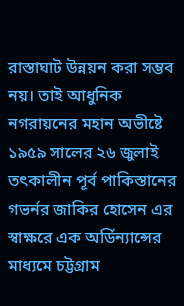রাস্তাঘাট উন্নয়ন করা সম্ভব নয়। তাই আধুনিক নগরায়নের মহান অভীষ্টে ১৯৫৯ সালের ২৬ জুলাই তৎকালীন পূর্ব পাকিস্তানের গভর্নর জাকির হোসেন এর স্বাক্ষরে এক অর্ডিন্যান্সের মাধ্যমে চট্টগ্রাম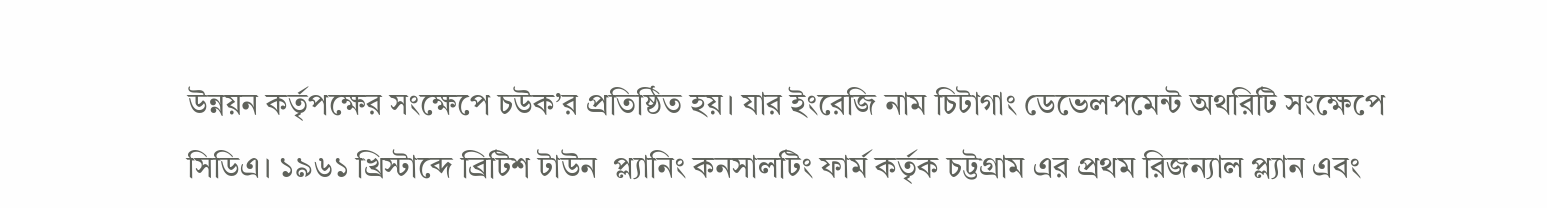উন্নয়ন কর্তৃপক্ষের সংক্ষেপে চউক’র প্রতিষ্ঠিত হয়। যার ইংরেজি নাম চিটাগাং ডেভেলপমেন্ট অথরিটি সংক্ষেপে সিডিএ। ১৯৬১ খ্রিস্টাব্দে ব্রিটিশ টাউন  প্ল্যানিং কনসালটিং ফার্ম কর্তৃক চট্টগ্রাম এর প্রথম রিজন্যাল প্ল্যান এবং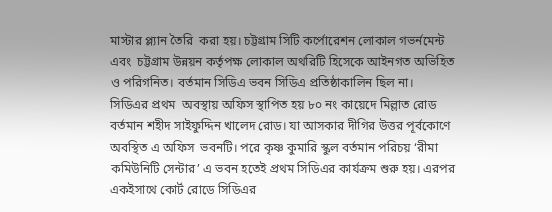মাস্টার প্ল্যান তৈরি  করা হয়। চট্টগ্রাম সিটি কর্পোরেশন লোকাল গভর্নমেন্ট এবং  চট্টগ্রাম উন্নয়ন কর্তৃপক্ষ লোকাল অথরিটি হিসেকে আইনগত অভিহিত ও পরিগনিত। বর্তমান সিডিএ ভবন সিডিএ প্রতিষ্ঠাকালিন ছিল না। সিডিএর প্রথম  অবস্থায় অফিস স্থাপিত হয় ৮০ নং কায়েদে মিল্লাত রোড বর্তমান শহীদ সাইফুদ্দিন খালেদ রোড। যা আসকার দীগির উত্তর পূর্বকোণে অবস্থিত এ অফিস  ভবনটি। পরে কৃষ্ণ কুমারি স্কুল বর্তমান পরিচয় ‘রীমা কমিউনিটি সেন্টার’ এ ভবন হতেই প্রথম সিডিএর কার্যক্রম শুরু হয়। এরপর একইসাথে কোর্ট রোডে সিডিএর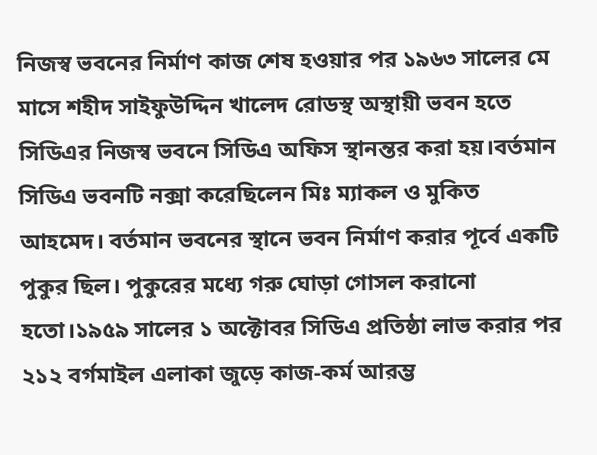নিজস্ব ভবনের নির্মাণ কাজ শেষ হওয়ার পর ১৯৬৩ সালের মে মাসে শহীদ সাইফুউদ্দিন খালেদ রোডস্থ অস্থায়ী ভবন হতে সিডিএর নিজস্ব ভবনে সিডিএ অফিস স্থানন্তর করা হয়।বর্তমান সিডিএ ভবনটি নক্সা করেছিলেন মিঃ ম্যাকল ও মুকিত আহমেদ। বর্তমান ভবনের স্থানে ভবন নির্মাণ করার পূর্বে একটি পুকুর ছিল। পুকুরের মধ্যে গরু ঘোড়া গোসল করানো হতো।১৯৫৯ সালের ১ অক্টোবর সিডিএ প্রতিষ্ঠা লাভ করার পর ২১২ বর্গমাইল এলাকা জুড়ে কাজ-কর্ম আরম্ভ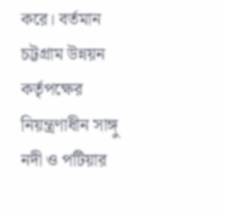করে। বর্তমান চট্টগ্রাম উন্নয়ন কর্তৃপক্ষের নিয়ন্ত্রণাধীন সাঙ্গু নদী ও পটিয়ার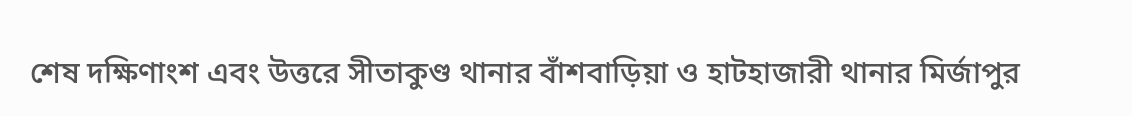শেষ দক্ষিণাংশ এবং উত্তরে সীতাকুণ্ড থানার বাঁশবাড়িয়া ও হাটহাজারী থানার মির্জাপুর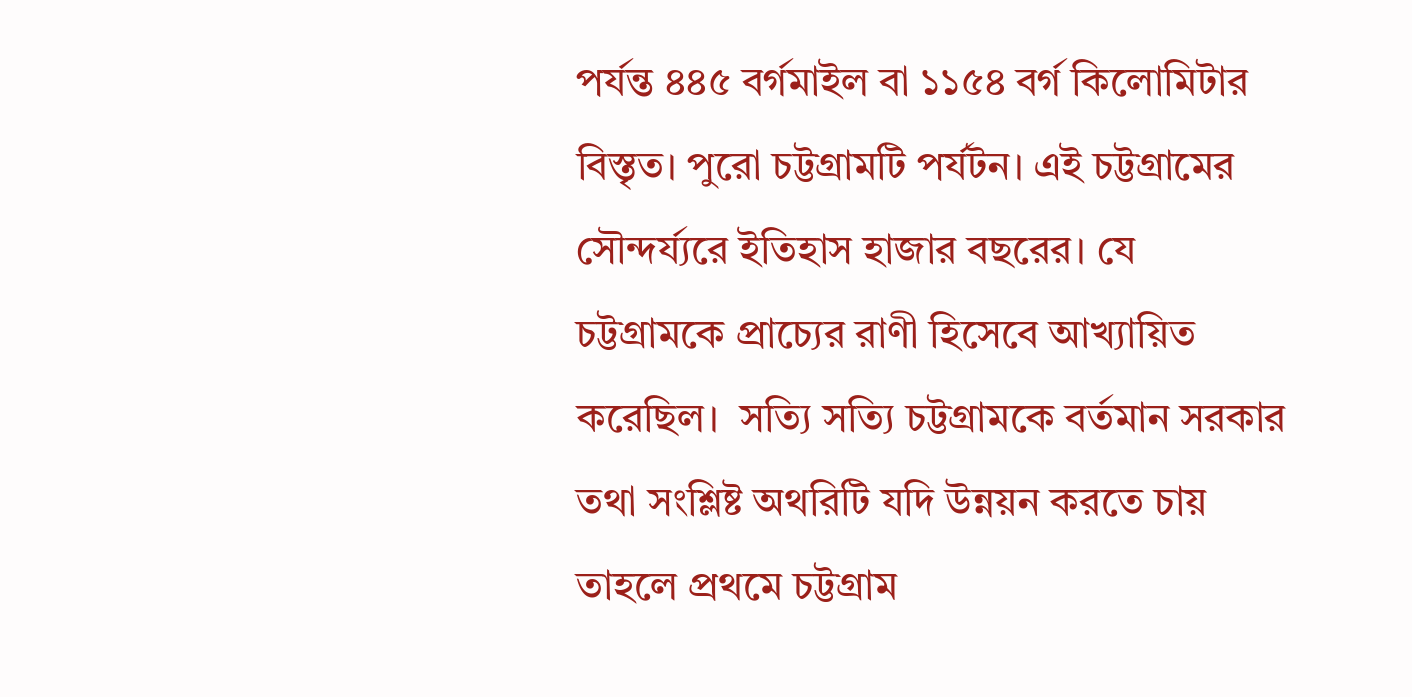পর্যন্ত ৪৪৫ বর্গমাইল বা ১১৫৪ বর্গ কিলোমিটার বিস্তৃত। পুরো চট্টগ্রামটি পর্যটন। এই চট্টগ্রামের সৌন্দর্য্যরে ইতিহাস হাজার বছরের। যে চট্টগ্রামকে প্রাচ্যের রাণী হিসেবে আখ্যায়িত করেছিল।  সত্যি সত্যি চট্টগ্রামকে বর্তমান সরকার তথা সংশ্লিষ্ট অথরিটি যদি উন্নয়ন করতে চায় তাহলে প্রথমে চট্টগ্রাম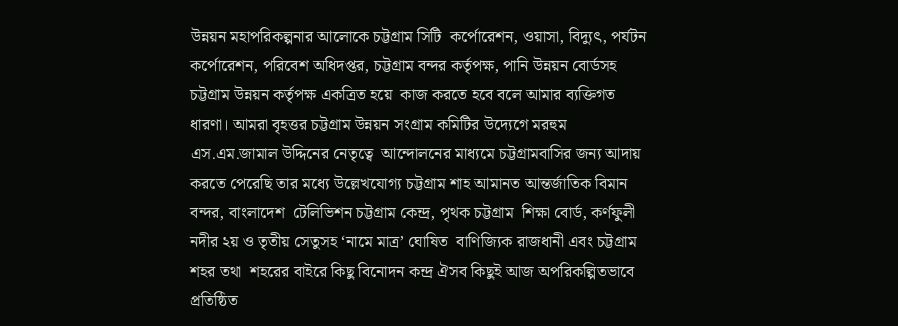উন্নয়ন মহাপরিকল্পনার আলোকে চট্টগ্রাম সিটি  কর্পোরেশন, ওয়াসা, বিদ্যুৎ, পর্যটন কর্পোরেশন, পরিবেশ অধিদপ্তর, চট্টগ্রাম বন্দর কর্তৃপক্ষ, পানি উন্নয়ন বোর্ডসহ চট্টগ্রাম উন্নয়ন কর্তৃপক্ষ একত্রিত হয়ে  কাজ করতে হবে বলে আমার ব্যক্তিগত ধারণা। আমরা বৃহত্তর চট্টগ্রাম উন্নয়ন সংগ্রাম কমিটির উদ্যেগে মরহুম এস.এম.জামাল উদ্দিনের নেতৃত্বে  আন্দোলনের মাধ্যমে চট্টগ্রামবাসির জন্য আদায় করতে পেরেছি তার মধ্যে উল্লেখযোগ্য চট্টগ্রাম শাহ আমানত আন্তর্জাতিক বিমান বন্দর, বাংলাদেশ  টেলিভিশন চট্টগ্রাম কেন্দ্র, পৃথক চট্টগ্রাম  শিক্ষা বোর্ড, কর্ণফুলী নদীর ২য় ও তৃতীয় সেতুসহ ‘নামে মাত্র’ ঘোষিত  বাণিজ্যিক রাজধানী এবং চট্টগ্রাম শহর তথা  শহরের বাইরে কিছু বিনোদন কন্দ্র ঐসব কিছুই আজ অপরিকল্পিতভাবে প্রতিষ্ঠিত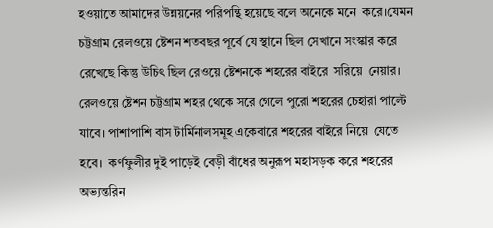হওয়াতে আমাদের উন্নয়নের পরিপন্থি হয়েছে বলে অনেকে মনে  করে।যেমন চট্টগ্রাম রেলওয়ে ষ্টেশন শতবছর পূর্বে যে স্থানে ছিল সেখানে সংস্কার করে রেখেছে কিন্তু উচিৎ ছিল রেওয়ে ষ্টেশনকে শহরের বাইরে  সরিয়ে  নেয়ার। রেলওয়ে ষ্টেশন চট্টগ্রাম শহর থেকে সরে গেলে পুরো শহরের চেহারা পাল্টে যাবে। পাশাপাশি বাস টার্মিনালসমূহ একেবারে শহরের বাইরে নিয়ে  যেতে হবে।  কর্ণফুলীর দুই পাড়েই বেড়ী বাঁধের অনুরূপ মহাসড়ক করে শহরের অভ্যন্তরিন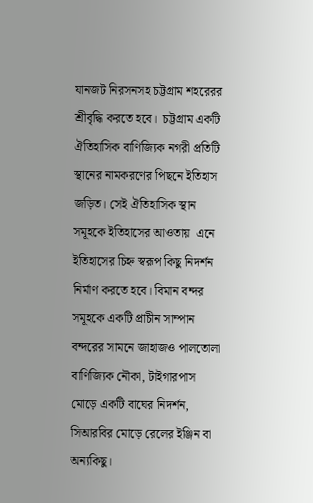যানজট নিরসনসহ চট্টগ্রাম শহরেরর শ্রীবৃদ্ধি করতে হবে।  চট্টগ্রাম একটি ঐতিহাসিক বাণিজ্যিক নগরী প্রতিটি স্থানের নামকরণের পিছনে ইতিহাস জড়িত। সেই ঐতিহাসিক স্থান সমূহকে ইতিহাসের আওতায়  এনে ইতিহাসের চিহ্ন স্বরূপ কিছু নিদর্শন নির্মাণ করতে হবে। বিমান বন্দর সমূহকে একটি প্রাচীন সাম্পান বন্দরের সামনে জাহাজও পালতোলা  বাণিজ্যিক নৌকা, টাইগারপাস মোড়ে একটি বাঘের নিদর্শন, সিআরবির মোড়ে রেলের ইঞ্জিন বা অন্যকিছু।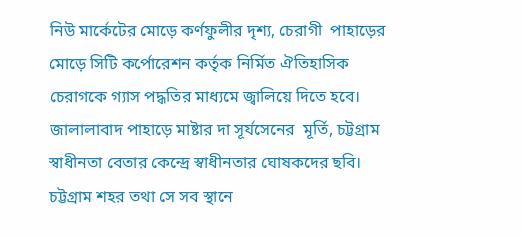নিউ মার্কেটের মোড়ে কর্ণফুলীর দৃশ্য, চেরাগী  পাহাড়ের মোড়ে সিটি কর্পোরেশন কর্তৃক নির্মিত ঐতিহাসিক চেরাগকে গ্যাস পদ্ধতির মাধ্যমে জ্বালিয়ে দিতে হবে। জালালাবাদ পাহাড়ে মাষ্টার দা সূর্যসেনের  মূর্তি, চট্টগ্রাম স্বাধীনতা বেতার কেন্দ্রে স্বাধীনতার ঘোষকদের ছবি। চট্টগ্রাম শহর তথা সে সব স্থানে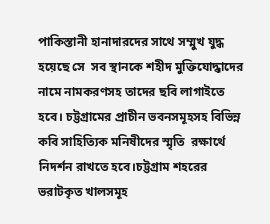পাকিস্তানী হানাদারদের সাথে সম্মুখ যুদ্ধ হয়েছে সে  সব স্থানকে শহীদ মুক্তিযোদ্ধাদের নামে নামকরণসহ তাদের ছবি লাগাইতে হবে। চট্টগ্রামের প্রাচীন ভবনসমূহসহ বিভিন্ন কবি সাহিত্যিক মনিষীদের স্মৃতি  রক্ষার্থে নিদর্শন রাখতে হবে।চট্টগ্রাম শহরের ভরাটকৃত খালসমূহ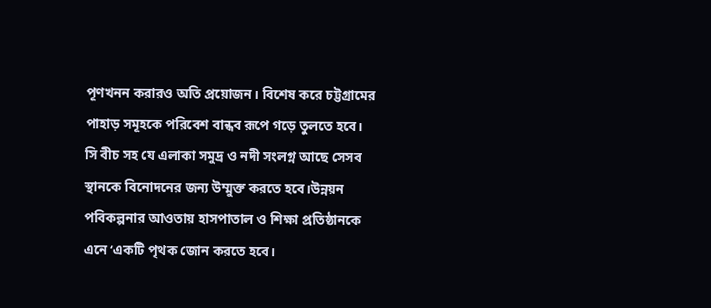পূণখনন করারও অতি প্রয়োজন। বিশেষ করে চট্টগ্রামের পাহাড় সমূহকে পরিবেশ বান্ধব রূপে গড়ে তুলতে হবে। সি বীচ সহ যে এলাকা সমুদ্র ও নদী সংলগ্ন আছে সেসব স্থানকে বিনোদনের জন্য উম্মুক্ত করতে হবে।উন্নয়ন পবিকল্পনার আওতায় হাসপাতাল ও শিক্ষা প্রতিষ্ঠানকে এনে ‘একটি পৃথক জোন করতে হবে।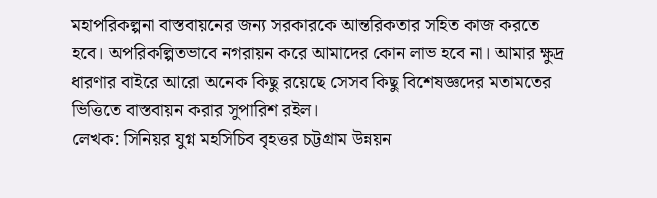মহাপরিকল্পনা বাস্তবায়নের জন্য সরকারকে আন্তরিকতার সহিত কাজ করতে হবে। অপরিকল্পিতভাবে নগরায়ন করে আমাদের কোন লাভ হবে না। আমার ক্ষুদ্র ধারণার বাইরে আরো অনেক কিছু রয়েছে সেসব কিছু বিশেষজ্ঞদের মতামতের ভিত্তিতে বাস্তবায়ন করার সুপারিশ রইল।
লেখক: সিনিয়র যুগ্ন মহসিচিব বৃহত্তর চট্টগ্রাম উন্নয়ন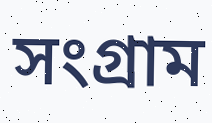সংগ্রাম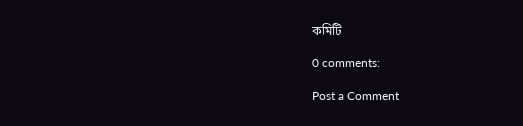কমিটি

0 comments:

Post a Comment